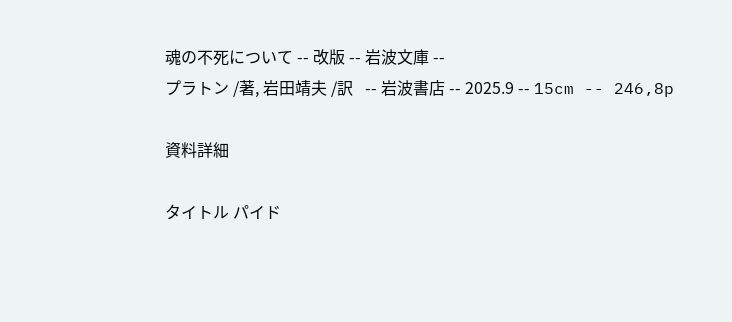魂の不死について -- 改版 -- 岩波文庫 --
プラトン /著, 岩田靖夫 /訳   -- 岩波書店 -- 2025.9 -- 15cm -- 246,8p

資料詳細

タイトル パイド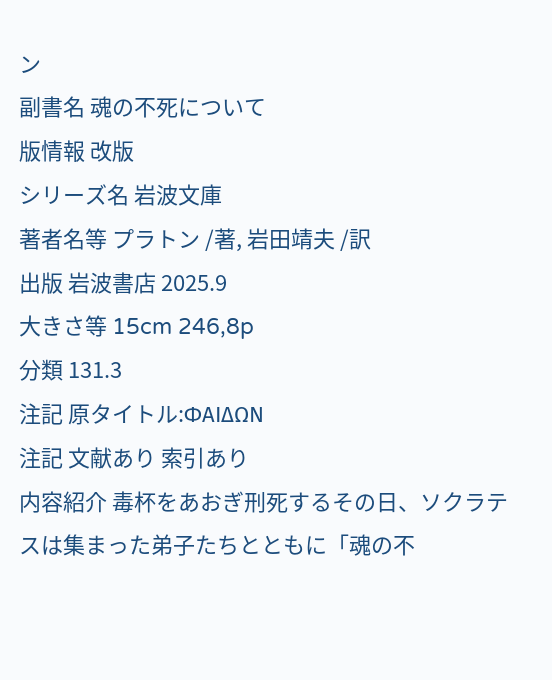ン
副書名 魂の不死について
版情報 改版
シリーズ名 岩波文庫
著者名等 プラトン /著, 岩田靖夫 /訳
出版 岩波書店 2025.9
大きさ等 15cm 246,8p
分類 131.3
注記 原タイトル:ΦΑΙΔΩΝ
注記 文献あり 索引あり
内容紹介 毒杯をあおぎ刑死するその日、ソクラテスは集まった弟子たちとともに「魂の不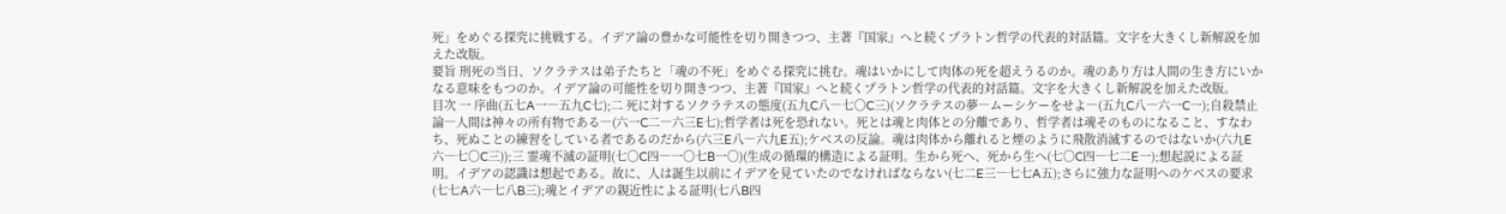死」をめぐる探究に挑戦する。イデア論の豊かな可能性を切り開きつつ、主著『国家』へと続くプラトン哲学の代表的対話篇。文字を大きくし新解説を加えた改版。
要旨 刑死の当日、ソクラテスは弟子たちと「魂の不死」をめぐる探究に挑む。魂はいかにして肉体の死を超えうるのか。魂のあり方は人間の生き方にいかなる意味をもつのか。イデア論の可能性を切り開きつつ、主著『国家』へと続くプラトン哲学の代表的対話篇。文字を大きくし新解説を加えた改版。
目次 一 序曲(五七A一―五九C七);二 死に対するソクラテスの態度(五九C八―七〇C三)(ソクラテスの夢―ムーシケーをせよ―(五九C八―六一C一);自殺禁止論―人間は神々の所有物である―(六一C二―六三E七);哲学者は死を恐れない。死とは魂と肉体との分離であり、哲学者は魂そのものになること、すなわち、死ぬことの練習をしている者であるのだから(六三E八―六九E五);ケベスの反論。魂は肉体から離れると煙のように飛散消滅するのではないか(六九E六―七〇C三));三 霊魂不滅の証明(七〇C四―一〇七B一〇)(生成の循環的構造による証明。生から死へ、死から生へ(七〇C四―七二E一);想起説による証明。イデアの認識は想起である。故に、人は誕生以前にイデアを見ていたのでなければならない(七二E三―七七A五);さらに強力な証明へのケベスの要求(七七A六―七八B三);魂とイデアの親近性による証明(七八B四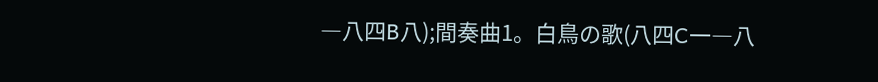―八四B八);間奏曲1。白鳥の歌(八四C一―八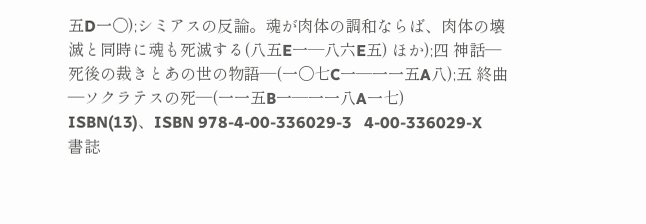五D一〇);シミアスの反論。魂が肉体の調和ならば、肉体の壊滅と同時に魂も死滅する(八五E一―八六E五) ほか);四 神話―死後の裁きとあの世の物語―(一〇七C一―一一五A八);五 終曲―ソクラテスの死―(一一五B一―一一八A一七)
ISBN(13)、ISBN 978-4-00-336029-3   4-00-336029-X
書誌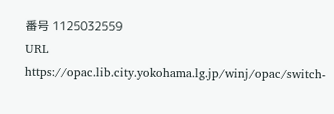番号 1125032559
URL https://opac.lib.city.yokohama.lg.jp/winj/opac/switch-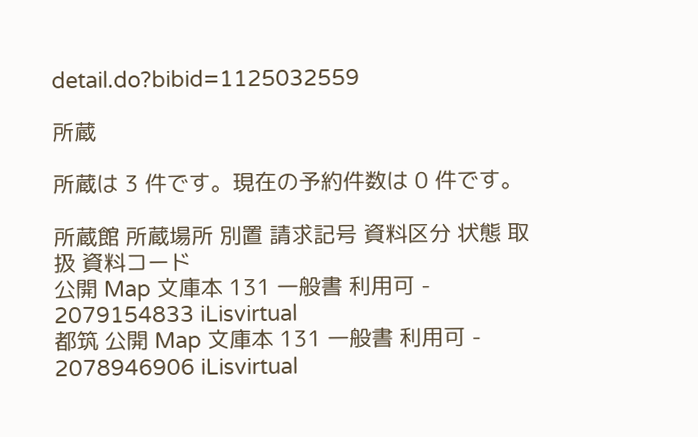detail.do?bibid=1125032559

所蔵

所蔵は 3 件です。現在の予約件数は 0 件です。

所蔵館 所蔵場所 別置 請求記号 資料区分 状態 取扱 資料コード
公開 Map 文庫本 131 一般書 利用可 - 2079154833 iLisvirtual
都筑 公開 Map 文庫本 131 一般書 利用可 - 2078946906 iLisvirtual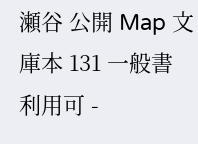瀬谷 公開 Map 文庫本 131 一般書 利用可 -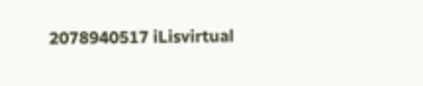2078940517 iLisvirtual